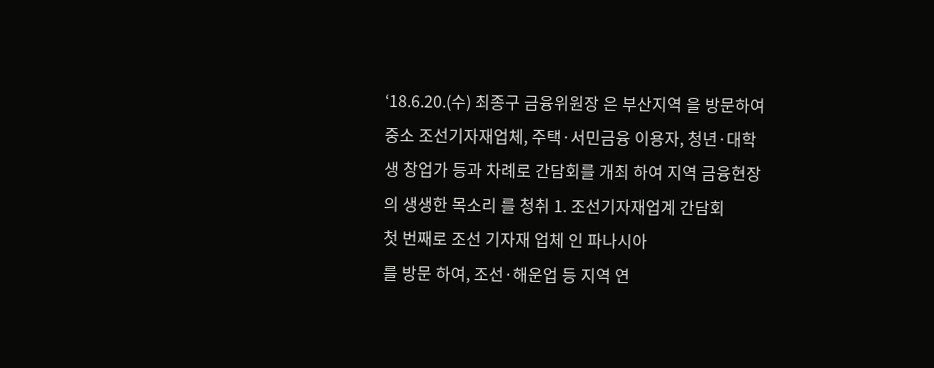‘18.6.20.(수) 최종구 금융위원장 은 부산지역 을 방문하여 중소 조선기자재업체, 주택·서민금융 이용자, 청년·대학생 창업가 등과 차례로 간담회를 개최 하여 지역 금융현장의 생생한 목소리 를 청취 1. 조선기자재업계 간담회
첫 번째로 조선 기자재 업체 인 파나시아
를 방문 하여, 조선·해운업 등 지역 연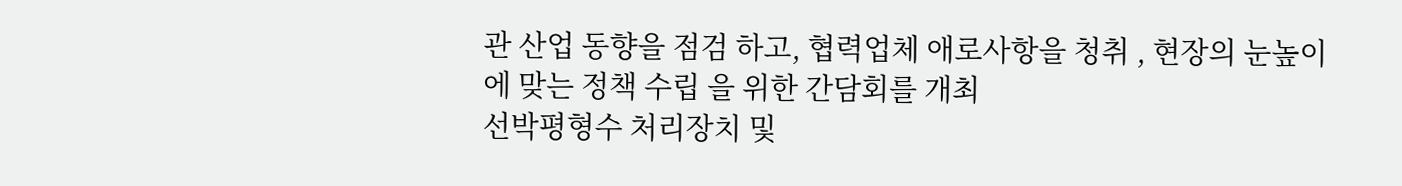관 산업 동향을 점검 하고, 협력업체 애로사항을 청취 , 현장의 눈높이에 맞는 정책 수립 을 위한 간담회를 개최
선박평형수 처리장치 및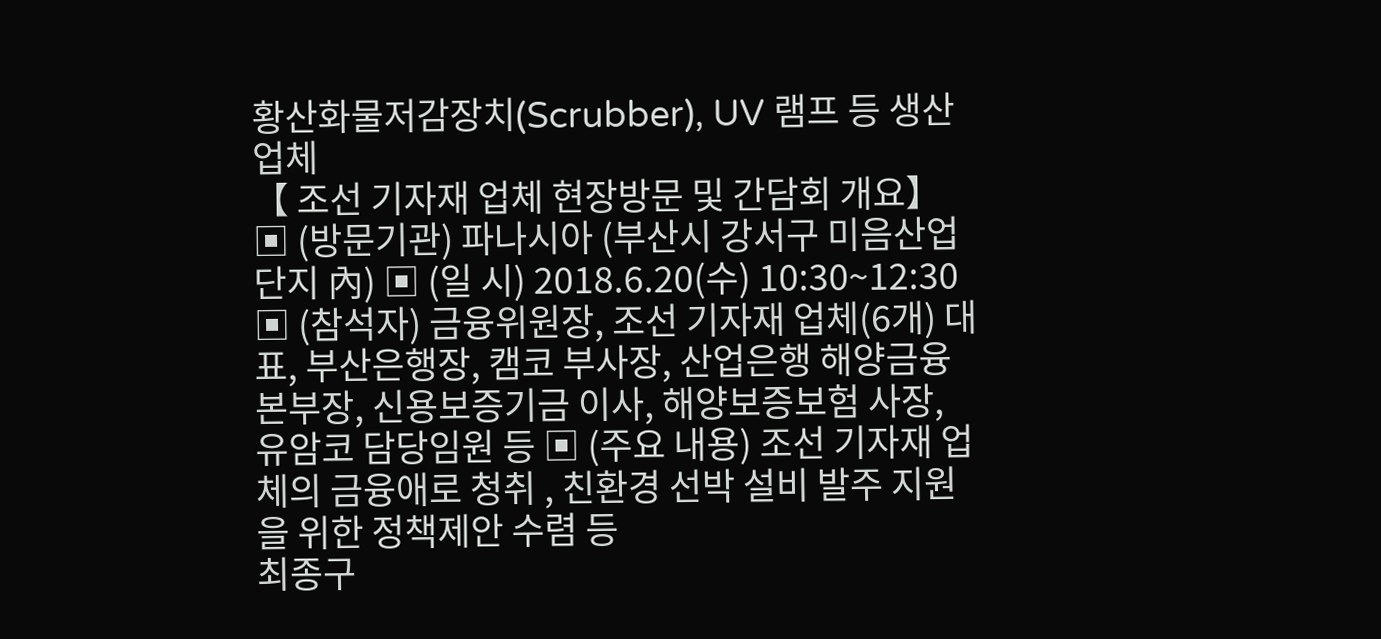황산화물저감장치(Scrubber), UV 램프 등 생산업체
【 조선 기자재 업체 현장방문 및 간담회 개요】
▣ (방문기관) 파나시아 (부산시 강서구 미음산업단지 內) ▣ (일 시) 2018.6.20(수) 10:30~12:30 ▣ (참석자) 금융위원장, 조선 기자재 업체(6개) 대표, 부산은행장, 캠코 부사장, 산업은행 해양금융본부장, 신용보증기금 이사, 해양보증보험 사장, 유암코 담당임원 등 ▣ (주요 내용) 조선 기자재 업체의 금융애로 청취 , 친환경 선박 설비 발주 지원을 위한 정책제안 수렴 등
최종구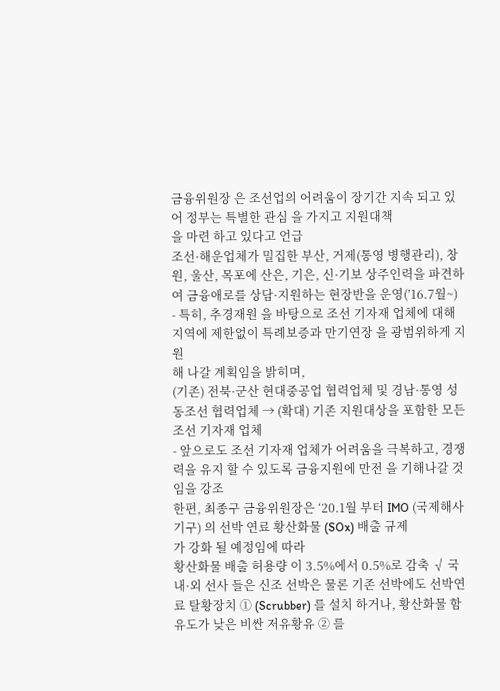금융위원장 은 조선업의 어려움이 장기간 지속 되고 있어 정부는 특별한 관심 을 가지고 지원대책
을 마련 하고 있다고 언급
조선·해운업체가 밀집한 부산, 거제(통영 병행관리), 창원, 울산, 목포에 산은, 기은, 신·기보 상주인력을 파견하여 금융애로를 상담·지원하는 현장반을 운영(’16.7월~)
- 특히, 추경재원 을 바탕으로 조선 기자재 업체에 대해 지역에 제한없이 특례보증과 만기연장 을 광범위하게 지원
해 나갈 계획임을 밝히며,
(기존) 전북·군산 현대중공업 협력업체 및 경남·통영 성동조선 협력업체 → (확대) 기존 지원대상을 포함한 모든 조선 기자재 업체
- 앞으로도 조선 기자재 업체가 어려움을 극복하고, 경쟁력을 유지 할 수 있도록 금융지원에 만전 을 기해나갈 것임을 강조
한편, 최종구 금융위원장은 ‘20.1월 부터 IMO (국제해사기구) 의 선박 연료 황산화물 (SOx) 배출 규제
가 강화 될 예정임에 따라
황산화물 배출 허용량 이 3.5%에서 0.5%로 감축 √ 국내·외 선사 들은 신조 선박은 물론 기존 선박에도 선박연료 탈황장치 ① (Scrubber) 를 설치 하거나, 황산화물 함유도가 낮은 비싼 저유황유 ② 를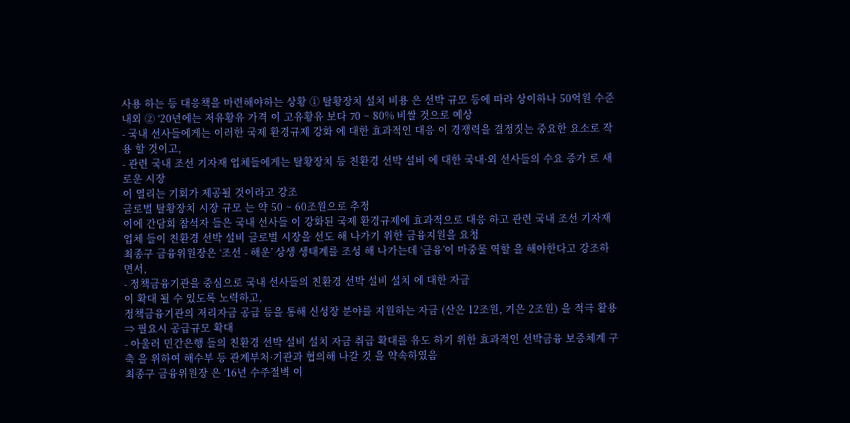사용 하는 등 대응책을 마련해야하는 상황 ① 탈황장치 설치 비용 은 선박 규모 등에 따라 상이하나 50억원 수준 내외 ② ‘20년에는 저유황유 가격 이 고유황유 보다 70 ~ 80% 비쌀 것으로 예상
- 국내 선사들에게는 이러한 국제 환경규제 강화 에 대한 효과적인 대응 이 경쟁력을 결정짓는 중요한 요소로 작용 할 것이고,
- 관련 국내 조선 기자재 업체들에게는 탈황장치 등 친환경 선박 설비 에 대한 국내·외 선사들의 수요 증가 로 새로운 시장
이 열리는 기회가 제공될 것이라고 강조
글로벌 탈황장치 시장 규모 는 약 50 ~ 60조원으로 추정
이에 간담회 참석자 들은 국내 선사들 이 강화된 국제 환경규제에 효과적으로 대응 하고 관련 국내 조선 기자재 업체 들이 친환경 선박 설비 글로벌 시장을 선도 해 나가기 위한 금융지원을 요청
최종구 금융위원장은 ‘조선 - 해운’ 상생 생태계를 조성 해 나가는데 ‘금융’이 마중물 역할 을 해야한다고 강조하면서,
- 정책금융기관을 중심으로 국내 선사들의 친환경 선박 설비 설치 에 대한 자금
이 확대 될 수 있도록 노력하고,
정책금융기관의 저리자금 공급 등을 통해 신성장 분야를 지원하는 자금 (산은 12조원, 기은 2조원) 을 적극 활용 ⇒ 필요시 공급규모 확대
- 아울러 민간은행 들의 친환경 선박 설비 설치 자금 취급 확대를 유도 하기 위한 효과적인 선박금융 보증체계 구축 을 위하여 해수부 등 관계부처·기관과 협의해 나갈 것 을 약속하였음
최종구 금융위원장 은 ‘16년 수주절벽 이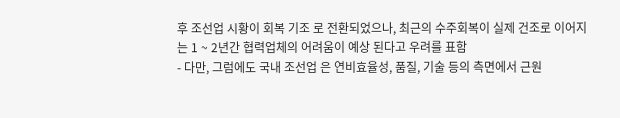후 조선업 시황이 회복 기조 로 전환되었으나, 최근의 수주회복이 실제 건조로 이어지는 1 ~ 2년간 협력업체의 어려움이 예상 된다고 우려를 표함
- 다만, 그럼에도 국내 조선업 은 연비효율성, 품질, 기술 등의 측면에서 근원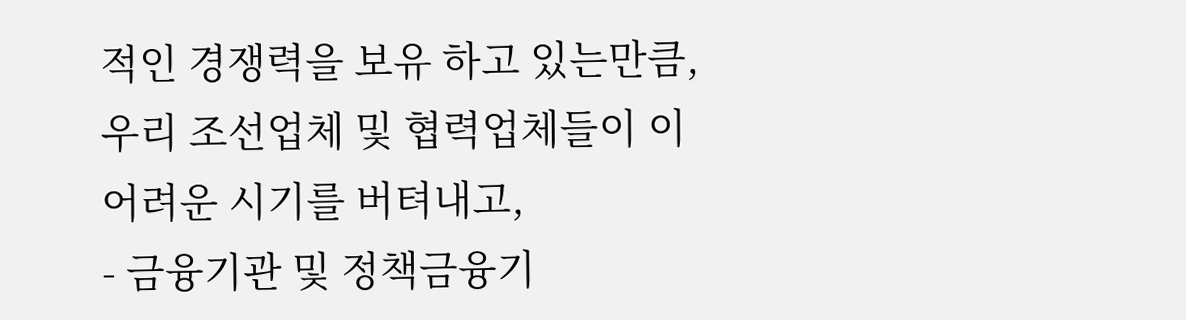적인 경쟁력을 보유 하고 있는만큼, 우리 조선업체 및 협력업체들이 이 어려운 시기를 버텨내고,
- 금융기관 및 정책금융기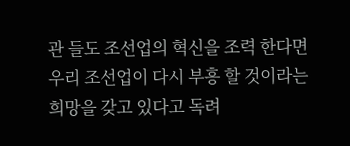관 들도 조선업의 혁신을 조력 한다면 우리 조선업이 다시 부흥 할 것이라는 희망을 갖고 있다고 독려